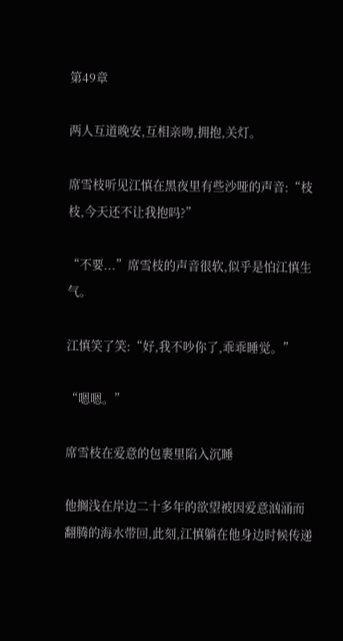第49章

两人互道晚安,互相亲吻,拥抱,关灯。

席雪枝听见江慎在黑夜里有些沙哑的声音:“枝枝,今天还不让我抱吗?”

“不要...”席雪枝的声音很软,似乎是怕江慎生气。

江慎笑了笑:“好,我不吵你了,乖乖睡觉。”

“嗯嗯。”

席雪枝在爱意的包裹里陷入沉睡

他搁浅在岸边二十多年的欲望被因爱意汹涌而翻腾的海水带回,此刻,江慎躺在他身边时候传递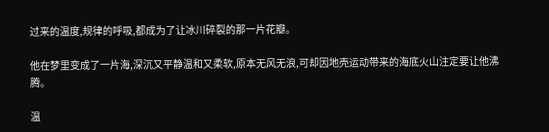过来的温度,规律的呼吸,都成为了让冰川碎裂的那一片花瓣。

他在梦里变成了一片海,深沉又平静温和又柔软,原本无风无浪,可却因地壳运动带来的海底火山注定要让他沸腾。

温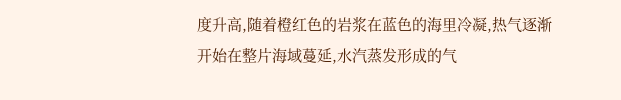度升高,随着橙红色的岩浆在蓝色的海里冷凝,热气逐渐开始在整片海域蔓延,水汽蒸发形成的气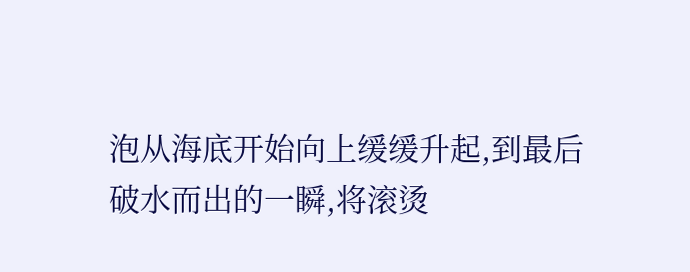泡从海底开始向上缓缓升起,到最后破水而出的一瞬,将滚烫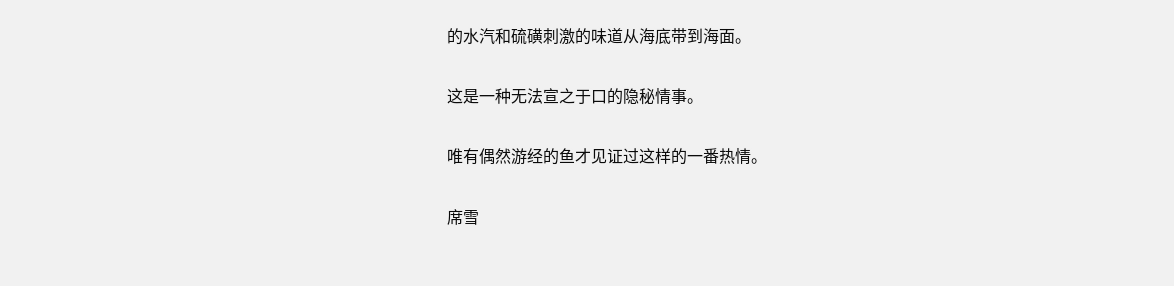的水汽和硫磺刺激的味道从海底带到海面。

这是一种无法宣之于口的隐秘情事。

唯有偶然游经的鱼才见证过这样的一番热情。

席雪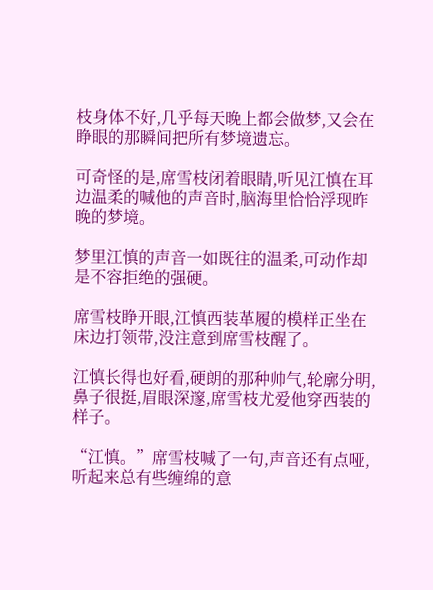枝身体不好,几乎每天晚上都会做梦,又会在睁眼的那瞬间把所有梦境遗忘。

可奇怪的是,席雪枝闭着眼睛,听见江慎在耳边温柔的喊他的声音时,脑海里恰恰浮现昨晚的梦境。

梦里江慎的声音一如既往的温柔,可动作却是不容拒绝的强硬。

席雪枝睁开眼,江慎西装革履的模样正坐在床边打领带,没注意到席雪枝醒了。

江慎长得也好看,硬朗的那种帅气,轮廓分明,鼻子很挺,眉眼深邃,席雪枝尤爱他穿西装的样子。

“江慎。”席雪枝喊了一句,声音还有点哑,听起来总有些缠绵的意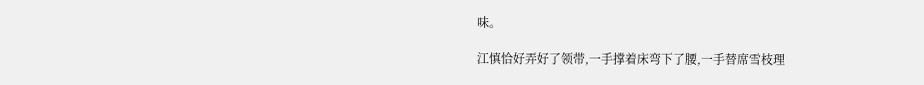味。

江慎恰好弄好了领带,一手撑着床弯下了腰,一手替席雪枝理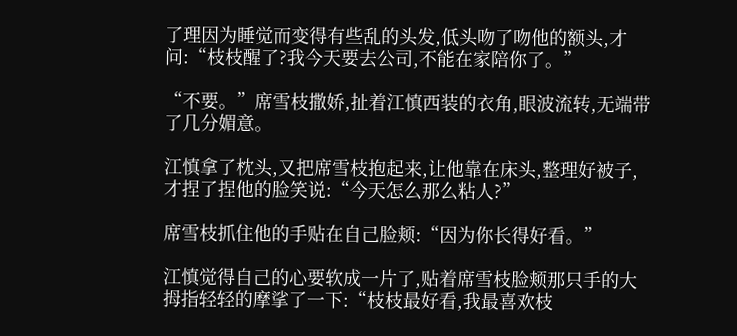了理因为睡觉而变得有些乱的头发,低头吻了吻他的额头,才问:“枝枝醒了?我今天要去公司,不能在家陪你了。”

“不要。”席雪枝撒娇,扯着江慎西装的衣角,眼波流转,无端带了几分媚意。

江慎拿了枕头,又把席雪枝抱起来,让他靠在床头,整理好被子,才捏了捏他的脸笑说:“今天怎么那么粘人?”

席雪枝抓住他的手贴在自己脸颊:“因为你长得好看。”

江慎觉得自己的心要软成一片了,贴着席雪枝脸颊那只手的大拇指轻轻的摩挲了一下:“枝枝最好看,我最喜欢枝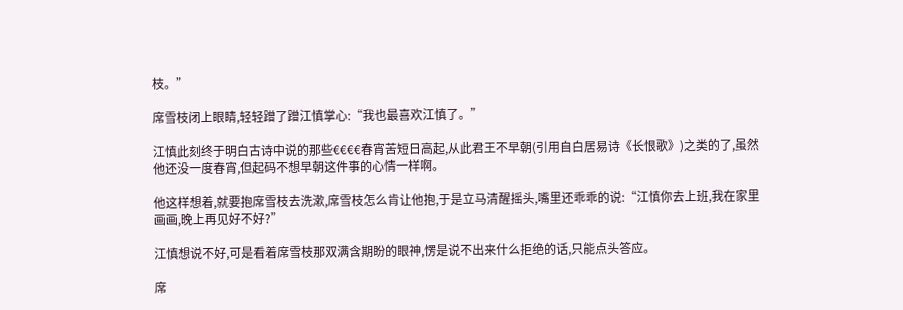枝。”

席雪枝闭上眼睛,轻轻蹭了蹭江慎掌心:“我也最喜欢江慎了。”

江慎此刻终于明白古诗中说的那些€€€€春宵苦短日高起,从此君王不早朝(引用自白居易诗《长恨歌》)之类的了,虽然他还没一度春宵,但起码不想早朝这件事的心情一样啊。

他这样想着,就要抱席雪枝去洗漱,席雪枝怎么肯让他抱,于是立马清醒摇头,嘴里还乖乖的说:“江慎你去上班,我在家里画画,晚上再见好不好?”

江慎想说不好,可是看着席雪枝那双满含期盼的眼神,愣是说不出来什么拒绝的话,只能点头答应。

席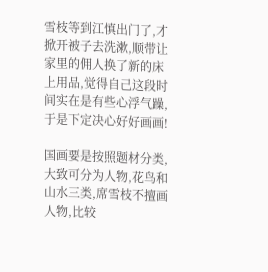雪枝等到江慎出门了,才掀开被子去洗漱,顺带让家里的佣人换了新的床上用品,觉得自己这段时间实在是有些心浮气躁,于是下定决心好好画画!

国画要是按照题材分类,大致可分为人物,花鸟和山水三类,席雪枝不擅画人物,比较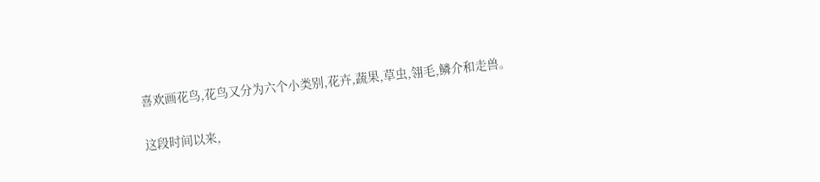喜欢画花鸟,花鸟又分为六个小类别,花卉,蔬果,草虫,翎毛,鳞介和走兽。

这段时间以来,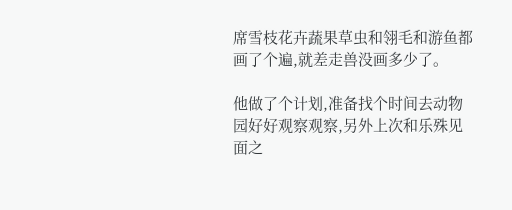席雪枝花卉蔬果草虫和翎毛和游鱼都画了个遍,就差走兽没画多少了。

他做了个计划,准备找个时间去动物园好好观察观察,另外上次和乐殊见面之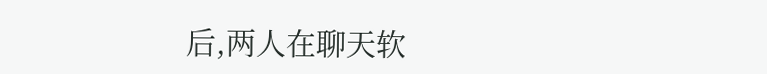后,两人在聊天软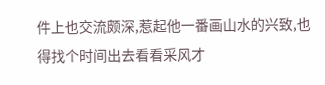件上也交流颇深,惹起他一番画山水的兴致,也得找个时间出去看看采风才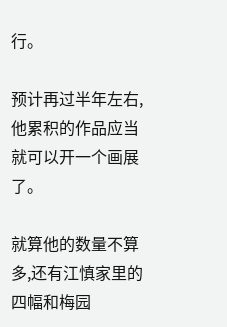行。

预计再过半年左右,他累积的作品应当就可以开一个画展了。

就算他的数量不算多,还有江慎家里的四幅和梅园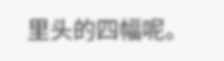里头的四幅呢。